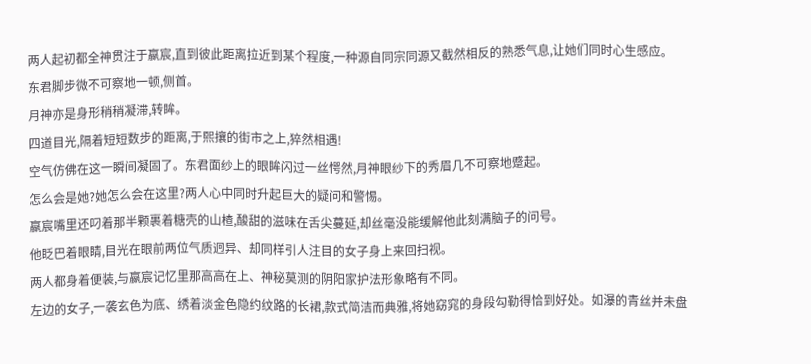两人起初都全神贯注于嬴宸,直到彼此距离拉近到某个程度,一种源自同宗同源又截然相反的熟悉气息,让她们同时心生感应。
东君脚步微不可察地一顿,侧首。
月神亦是身形稍稍凝滞,转眸。
四道目光,隔着短短数步的距离,于熙攘的街市之上,猝然相遇!
空气仿佛在这一瞬间凝固了。东君面纱上的眼眸闪过一丝愕然,月神眼纱下的秀眉几不可察地蹙起。
怎么会是她?她怎么会在这里?两人心中同时升起巨大的疑问和警惕。
嬴宸嘴里还叼着那半颗裹着糖壳的山楂,酸甜的滋味在舌尖蔓延,却丝毫没能缓解他此刻满脑子的问号。
他眨巴着眼睛,目光在眼前两位气质迥异、却同样引人注目的女子身上来回扫视。
两人都身着便装,与嬴宸记忆里那高高在上、神秘莫测的阴阳家护法形象略有不同。
左边的女子,一袭玄色为底、绣着淡金色隐约纹路的长裙,款式简洁而典雅,将她窈窕的身段勾勒得恰到好处。如瀑的青丝并未盘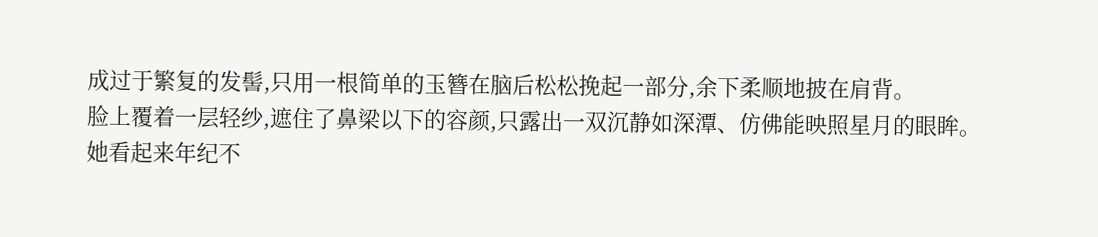成过于繁复的发髻,只用一根简单的玉簪在脑后松松挽起一部分,余下柔顺地披在肩背。
脸上覆着一层轻纱,遮住了鼻梁以下的容颜,只露出一双沉静如深潭、仿佛能映照星月的眼眸。
她看起来年纪不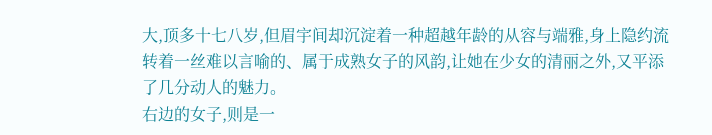大,顶多十七八岁,但眉宇间却沉淀着一种超越年龄的从容与端雅,身上隐约流转着一丝难以言喻的、属于成熟女子的风韵,让她在少女的清丽之外,又平添了几分动人的魅力。
右边的女子,则是一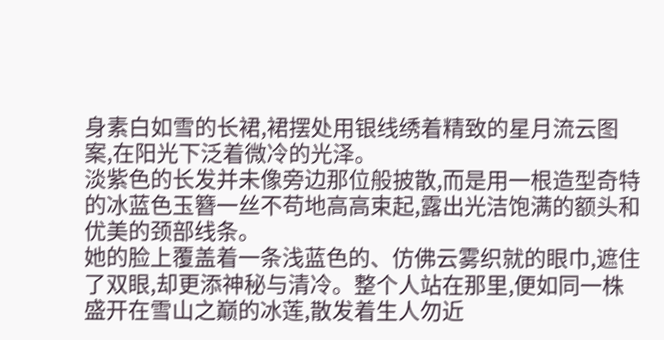身素白如雪的长裙,裙摆处用银线绣着精致的星月流云图案,在阳光下泛着微冷的光泽。
淡紫色的长发并未像旁边那位般披散,而是用一根造型奇特的冰蓝色玉簪一丝不苟地高高束起,露出光洁饱满的额头和优美的颈部线条。
她的脸上覆盖着一条浅蓝色的、仿佛云雾织就的眼巾,遮住了双眼,却更添神秘与清冷。整个人站在那里,便如同一株盛开在雪山之巅的冰莲,散发着生人勿近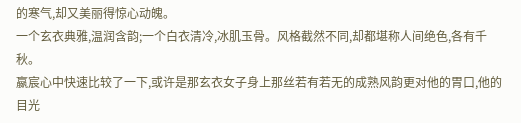的寒气,却又美丽得惊心动魄。
一个玄衣典雅,温润含韵;一个白衣清冷,冰肌玉骨。风格截然不同,却都堪称人间绝色,各有千秋。
嬴宸心中快速比较了一下,或许是那玄衣女子身上那丝若有若无的成熟风韵更对他的胃口,他的目光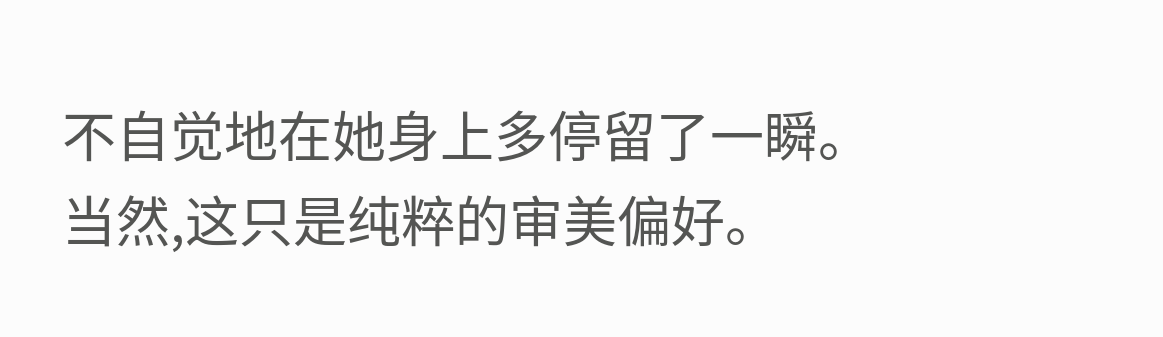不自觉地在她身上多停留了一瞬。
当然,这只是纯粹的审美偏好。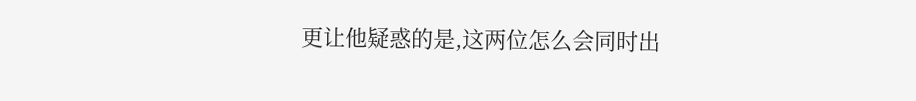更让他疑惑的是,这两位怎么会同时出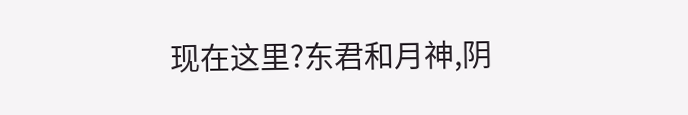现在这里?东君和月神,阴